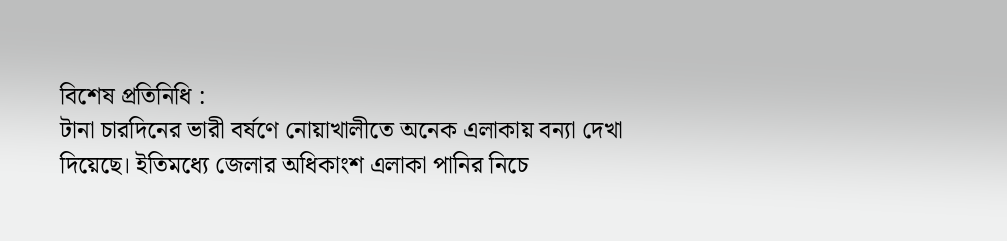বিশেষ প্রতিনিধি :
টানা চারদিনের ভারী বর্ষণে নোয়াখালীতে অনেক এলাকায় বন্যা দেখা দিয়েছে। ইতিমধ্যে জেলার অধিকাংশ এলাকা পানির নিচে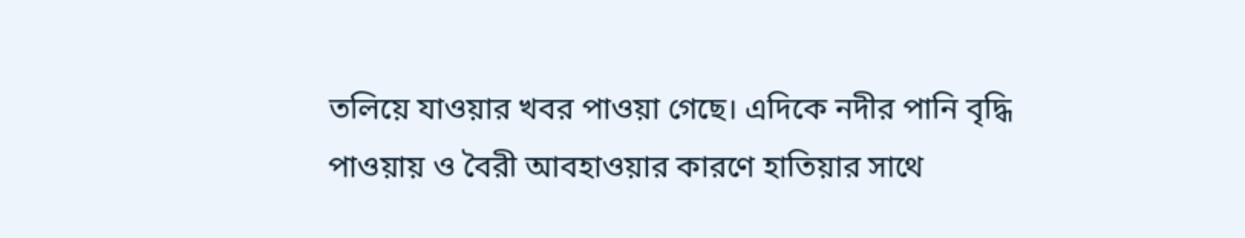তলিয়ে যাওয়ার খবর পাওয়া গেছে। এদিকে নদীর পানি বৃদ্ধি পাওয়ায় ও বৈরী আবহাওয়ার কারণে হাতিয়ার সাথে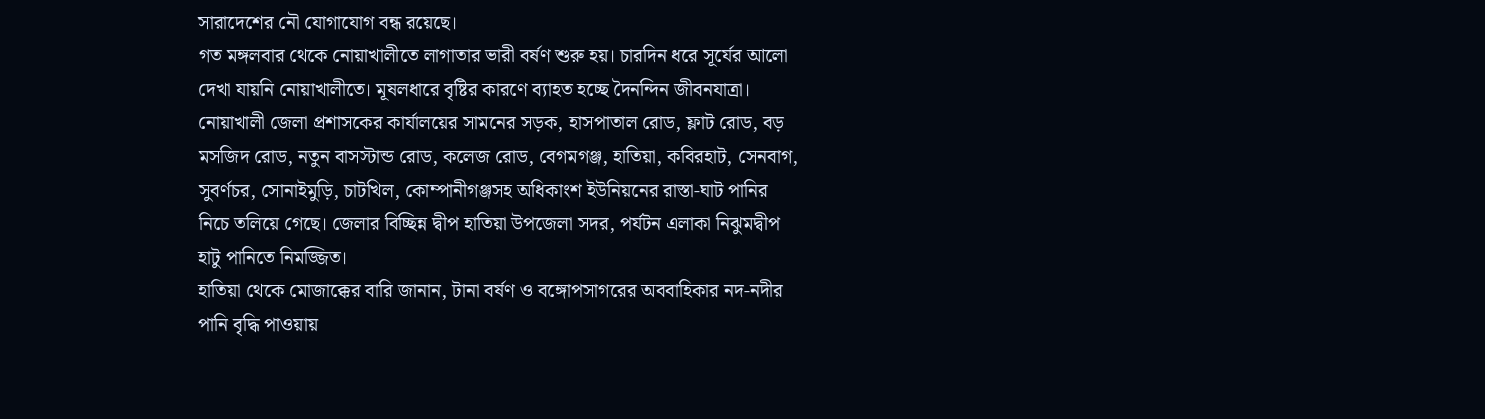সারাদেশের নৌ যোগাযোগ বন্ধ রয়েছে।
গত মঙ্গলবার থেকে নোয়াখালীতে লাগাতার ভারী বর্ষণ শুরু হয়। চারদিন ধরে সূর্যের আলো দেখা যায়নি নোয়াখালীতে। মূষলধারে বৃষ্টির কারণে ব্যাহত হচ্ছে দৈনন্দিন জীবনযাত্রা। নোয়াখালী জেলা প্রশাসকের কার্যালয়ের সামনের সড়ক, হাসপাতাল রোড, ফ্লাট রোড, বড় মসজিদ রোড, নতুন বাসস্টান্ড রোড, কলেজ রোড, বেগমগঞ্জ, হাতিয়া, কবিরহাট, সেনবাগ, সুবর্ণচর, সোনাইমুড়ি, চাটখিল, কোম্পানীগঞ্জসহ অধিকাংশ ইউনিয়নের রাস্তা-ঘাট পানির নিচে তলিয়ে গেছে। জেলার বিচ্ছিন্ন দ্বীপ হাতিয়া উপজেলা সদর, পর্যটন এলাকা নিঝুমদ্বীপ হাটু পানিতে নিমজ্জিত।
হাতিয়া থেকে মোজাক্কের বারি জানান, টানা বর্ষণ ও বঙ্গোপসাগরের অববাহিকার নদ-নদীর পানি বৃদ্ধি পাওয়ায়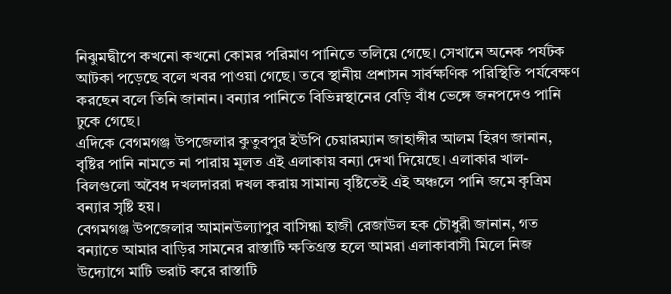নিঝুমদ্বীপে কখনো কখনো কোমর পরিমাণ পানিতে তলিয়ে গেছে। সেখানে অনেক পর্যটক আটকা পড়েছে বলে খবর পাওয়া গেছে। তবে স্থানীয় প্রশাসন সার্বক্ষণিক পরিস্থিতি পর্যবেক্ষণ করছেন বলে তিনি জানান। বন্যার পানিতে বিভিন্নস্থানের বেড়ি বাঁধ ভেঙ্গে জনপদেও পানি ঢুকে গেছে।
এদিকে বেগমগঞ্জ উপজেলার কুতুবপুর ইউপি চেয়ারম্যান জাহাঙ্গীর আলম হিরণ জানান, বৃষ্টির পানি নামতে না পারায় মূলত এই এলাকায় বন্যা দেখা দিয়েছে। এলাকার খাল-বিলগুলো অবৈধ দখলদাররা দখল করায় সামান্য বৃষ্টিতেই এই অঞ্চলে পানি জমে কৃত্রিম বন্যার সৃষ্টি হয়।
বেগমগঞ্জ উপজেলার আমানউল্যাপুর বাসিন্ধা হাজী রেজাউল হক চৌধুরী জানান, গত বন্যাতে আমার বাড়ির সামনের রাস্তাটি ক্ষতিগ্রস্ত হলে আমরা এলাকাবাসী মিলে নিজ উদ্যোগে মাটি ভরাট করে রাস্তাটি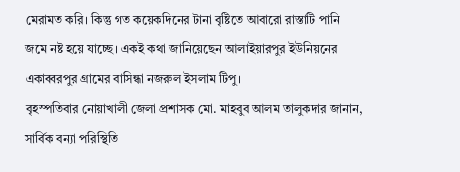মেরামত করি। কিন্তু গত কয়েকদিনের টানা বৃষ্টিতে আবারো রাস্তাটি পানি জমে নষ্ট হয়ে যাচ্ছে। একই কথা জানিয়েছেন আলাইয়ারপুর ইউনিয়নের একাব্বরপুর গ্রামের বাসিন্ধা নজরুল ইসলাম টিপু।
বৃহস্পতিবার নোয়াখালী জেলা প্রশাসক মো. মাহবুব আলম তালুকদার জানান, সার্বিক বন্যা পরিস্থিতি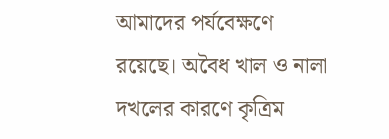আমাদের পর্যবেক্ষণে রয়েছে। অবৈধ খাল ও নালা দখলের কারণে কৃত্রিম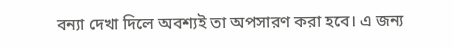বন্যা দেখা দিলে অবশ্যই তা অপসারণ করা হবে। এ জন্য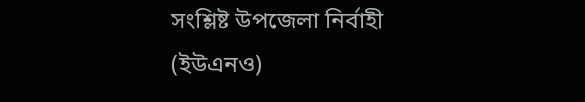সংশ্লিষ্ট উপজেলা নির্বাহী (ইউএনও)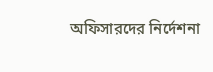অফিসারদের নির্দেশনা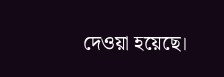দেওয়া হয়েছে।